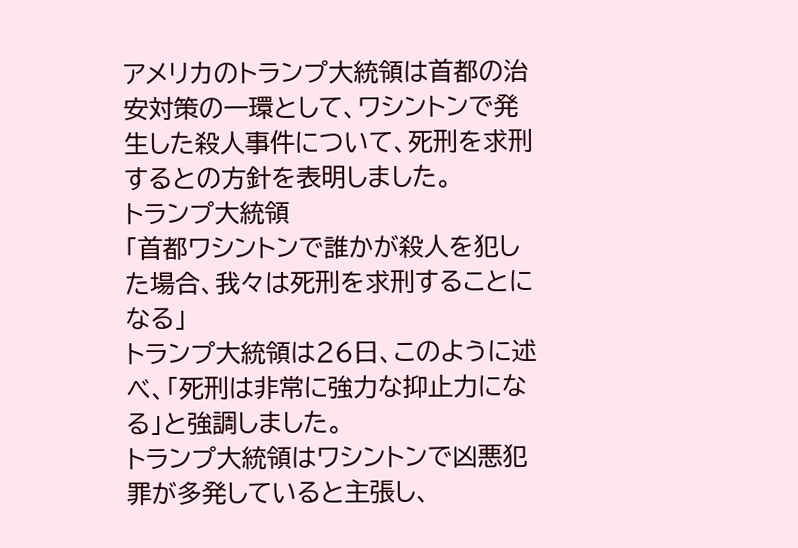アメリカのトランプ大統領は首都の治安対策の一環として、ワシントンで発生した殺人事件について、死刑を求刑するとの方針を表明しました。
トランプ大統領
「首都ワシントンで誰かが殺人を犯した場合、我々は死刑を求刑することになる」
トランプ大統領は26日、このように述べ、「死刑は非常に強力な抑止力になる」と強調しました。
トランプ大統領はワシントンで凶悪犯罪が多発していると主張し、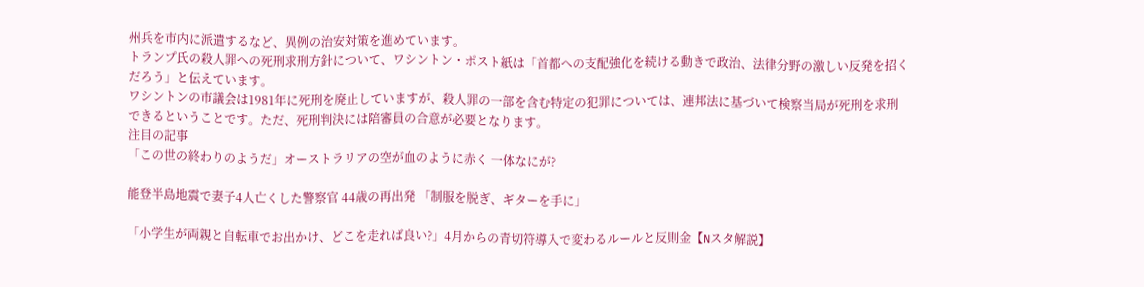州兵を市内に派遣するなど、異例の治安対策を進めています。
トランプ氏の殺人罪への死刑求刑方針について、ワシントン・ポスト紙は「首都への支配強化を続ける動きで政治、法律分野の激しい反発を招くだろう」と伝えています。
ワシントンの市議会は1981年に死刑を廃止していますが、殺人罪の一部を含む特定の犯罪については、連邦法に基づいて検察当局が死刑を求刑できるということです。ただ、死刑判決には陪審員の合意が必要となります。
注目の記事
「この世の終わりのようだ」オーストラリアの空が血のように赤く 一体なにが?

能登半島地震で妻子4人亡くした警察官 44歳の再出発 「制服を脱ぎ、ギターを手に」

「小学生が両親と自転車でお出かけ、どこを走れば良い?」4月からの青切符導入で変わるルールと反則金【Nスタ解説】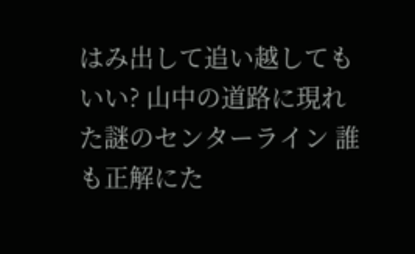はみ出して追い越してもいい? 山中の道路に現れた謎のセンターライン 誰も正解にた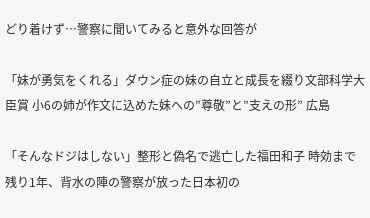どり着けず…警察に聞いてみると意外な回答が

「妹が勇気をくれる」ダウン症の妹の自立と成長を綴り文部科学大臣賞 小6の姉が作文に込めた妹への”尊敬”と”支えの形” 広島

「そんなドジはしない」整形と偽名で逃亡した福田和子 時効まで残り1年、背水の陣の警察が放った日本初の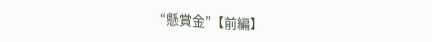“懸賞金”【前編】